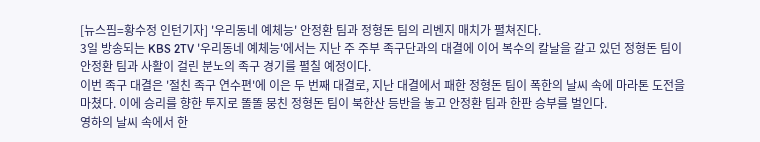[뉴스핌=황수정 인턴기자] '우리동네 예체능' 안정환 팀과 정형돈 팀의 리벤지 매치가 펼쳐진다.
3일 방송되는 KBS 2TV '우리동네 예체능'에서는 지난 주 주부 족구단과의 대결에 이어 복수의 칼날을 갈고 있던 정형돈 팀이 안정환 팀과 사활이 걸린 분노의 족구 경기를 펼칠 예정이다.
이번 족구 대결은 '절친 족구 연수편'에 이은 두 번째 대결로, 지난 대결에서 패한 정형돈 팀이 폭한의 날씨 속에 마라톤 도전을 마쳤다. 이에 승리를 향한 투지로 똘똘 뭉친 정형돈 팀이 북한산 등반을 놓고 안정환 팀과 한판 승부를 벌인다.
영하의 날씨 속에서 한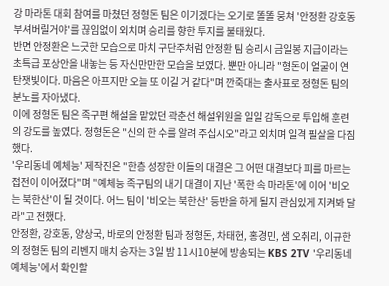강 마라톤 대회 참여를 마쳤던 정형돈 팀은 이기겠다는 오기로 똘똘 뭉쳐 '안정환 강호동 부셔버릴거야'를 끊임없이 외치며 승리를 향한 투지를 불태웠다.
반면 안정환은 느긋한 모습으로 마치 구단주처럼 안정환 팀 승리시 금일봉 지급이라는 초특급 포상안을 내놓는 등 자신만만한 모습을 보였다. 뿐만 아니라 "형돈이 얼굴이 연탄잿빛이다. 마음은 아프지만 오늘 또 이길 거 같다"며 깐죽대는 출사표로 정형돈 팀의 분노를 자아냈다.
이에 정형돈 팀은 족구편 해설을 맡았던 곽춘선 해설위원을 일일 감독으로 투입해 훈련의 강도를 높였다. 정형돈은 "신의 한 수를 알려 주십시오"라고 외치며 일격 필살을 다짐했다.
'우리동네 예체능' 제작진은 "한층 성장한 이들의 대결은 그 어떤 대결보다 피를 마르는 접전이 이어졌다"며 "예체능 족구팀의 내기 대결이 지난 '폭한 속 마라톤'에 이어 '비오는 북한산'이 될 것이다. 어느 팀이 '비오는 북한산' 등반을 하게 될지 관심있게 지켜봐 달라"고 전했다.
안정환, 강호동, 양상국, 바로의 안정환 팀과 정형돈, 차태현, 홍경민, 샘 오취리, 이규한의 정형돈 팀의 리벤지 매치 승자는 3일 밤 11시10분에 방송되는 KBS 2TV '우리동네 예체능'에서 확인할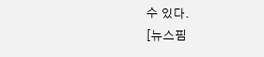수 있다.
[뉴스핌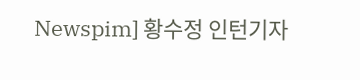Newspim] 황수정 인턴기자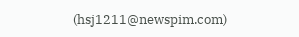(hsj1211@newspim.com)